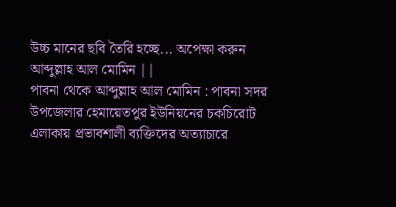উচ্চ মানের ছবি তৈরি হচ্ছে... অপেক্ষা করুন
আব্দুল্লাহ আল মোমিন ||
পাবনা থেকে আব্দুল্লাহ আল মোমিন : পাবনা সদর উপজেলার হেমায়েতপুর ইউনিয়নের চকচিরোট এলাকায় প্রভাবশালী ব্যক্তিদের অত্যাচারে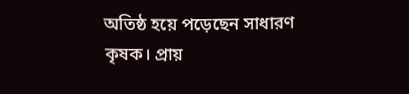অতিষ্ঠ হয়ে পড়েছেন সাধারণ কৃষক। প্রায়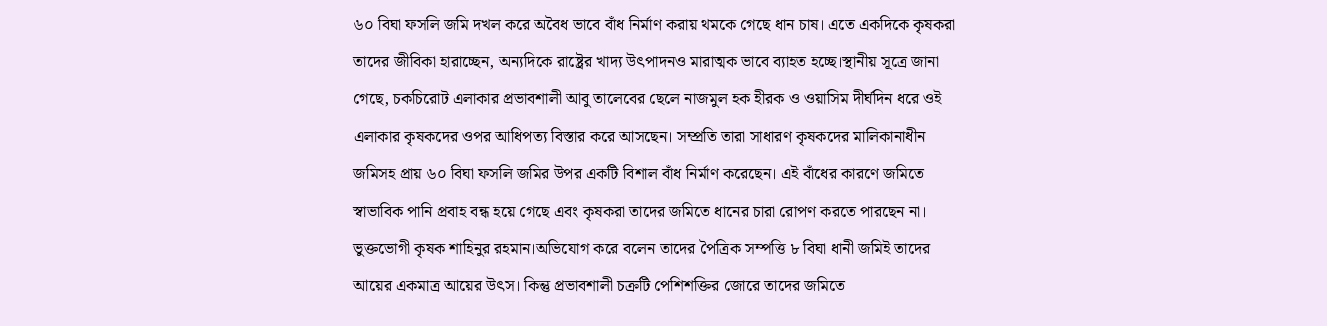৬০ বিঘা ফসলি জমি দখল করে অবৈধ ভাবে বাঁধ নির্মাণ করায় থমকে গেছে ধান চাষ। এতে একদিকে কৃষকরা তাদের জীবিকা হারাচ্ছেন, অন্যদিকে রাষ্ট্রের খাদ্য উৎপাদনও মারাত্মক ভাবে ব্যাহত হচ্ছে।স্থানীয় সূত্রে জানা গেছে, চকচিরোট এলাকার প্রভাবশালী আবু তালেবের ছেলে নাজমুল হক হীরক ও ওয়াসিম দীর্ঘদিন ধরে ওই এলাকার কৃষকদের ওপর আধিপত্য বিস্তার করে আসছেন। সম্প্রতি তারা সাধারণ কৃষকদের মালিকানাধীন জমিসহ প্রায় ৬০ বিঘা ফসলি জমির উপর একটি বিশাল বাঁধ নির্মাণ করেছেন। এই বাঁধের কারণে জমিতে স্বাভাবিক পানি প্রবাহ বন্ধ হয়ে গেছে এবং কৃষকরা তাদের জমিতে ধানের চারা রোপণ করতে পারছেন না। ভুক্তভোগী কৃষক শাহিনুর রহমান।অভিযোগ করে বলেন তাদের পৈত্রিক সম্পত্তি ৮ বিঘা ধানী জমিই তাদের আয়ের একমাত্র আয়ের উৎস। কিন্তু প্রভাবশালী চক্রটি পেশিশক্তির জোরে তাদের জমিতে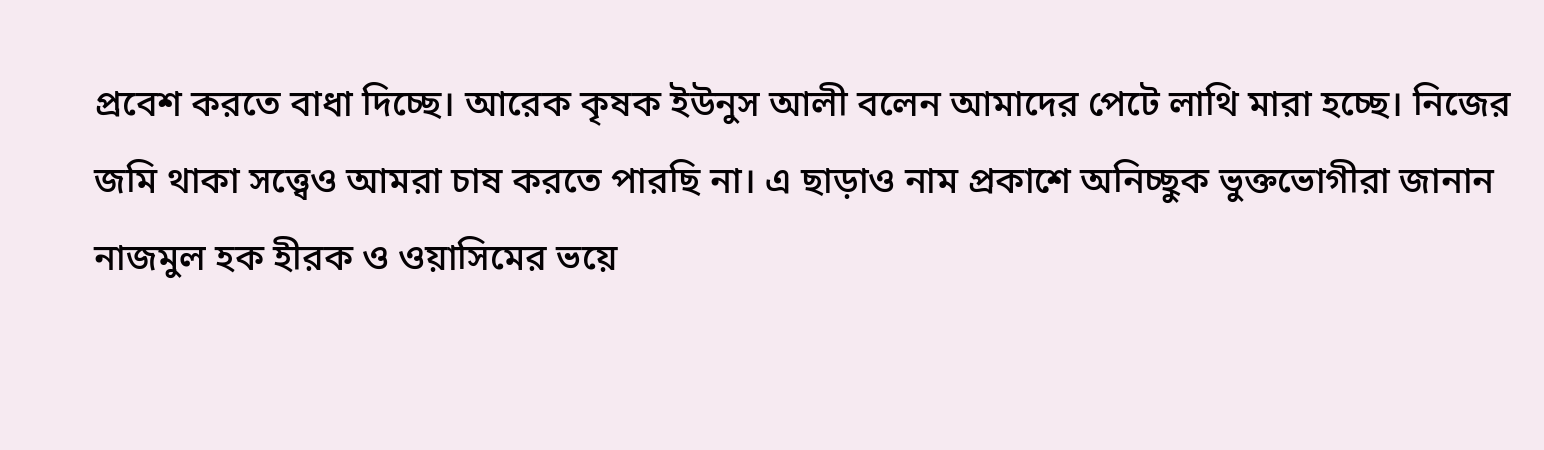প্রবেশ করতে বাধা দিচ্ছে। আরেক কৃষক ইউনুস আলী বলেন আমাদের পেটে লাথি মারা হচ্ছে। নিজের জমি থাকা সত্ত্বেও আমরা চাষ করতে পারছি না। এ ছাড়াও নাম প্রকাশে অনিচ্ছুক ভুক্তভোগীরা জানান নাজমুল হক হীরক ও ওয়াসিমের ভয়ে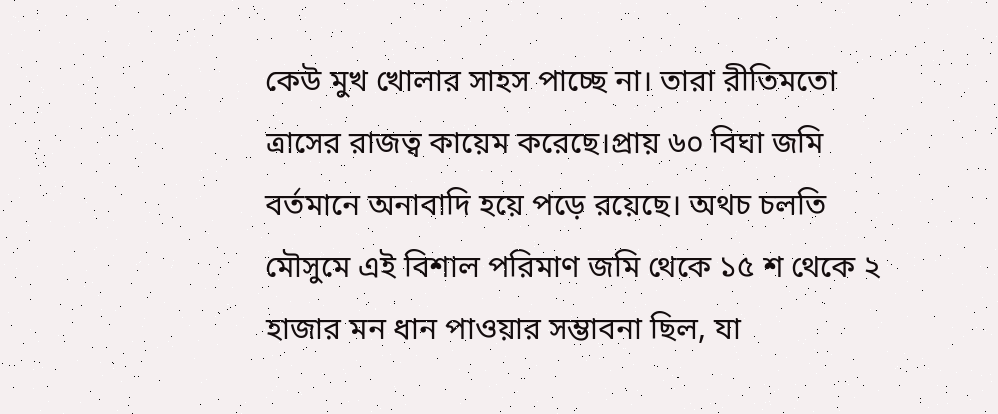কেউ মুখ খোলার সাহস পাচ্ছে না। তারা রীতিমতো ত্রাসের রাজত্ব কায়েম করেছে।প্রায় ৬০ বিঘা জমি বর্তমানে অনাবাদি হয়ে পড়ে রয়েছে। অথচ চলতি মৌসুমে এই বিশাল পরিমাণ জমি থেকে ১৫ শ থেকে ২ হাজার মন ধান পাওয়ার সম্ভাবনা ছিল, যা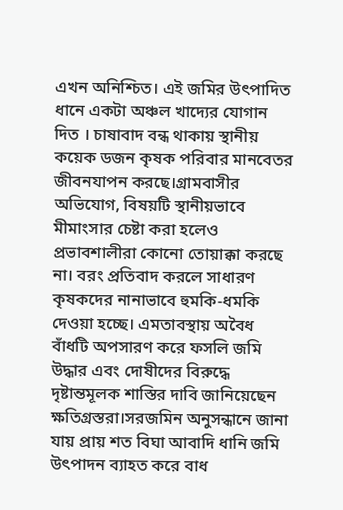এখন অনিশ্চিত। এই জমির উৎপাদিত ধানে একটা অঞ্চল খাদ্যের যোগান দিত । চাষাবাদ বন্ধ থাকায় স্থানীয় কয়েক ডজন কৃষক পরিবার মানবেতর জীবনযাপন করছে।গ্রামবাসীর অভিযোগ, বিষয়টি স্থানীয়ভাবে মীমাংসার চেষ্টা করা হলেও প্রভাবশালীরা কোনো তোয়াক্কা করছে না। বরং প্রতিবাদ করলে সাধারণ কৃষকদের নানাভাবে হুমকি-ধমকি দেওয়া হচ্ছে। এমতাবস্থায় অবৈধ বাঁধটি অপসারণ করে ফসলি জমি উদ্ধার এবং দোষীদের বিরুদ্ধে দৃষ্টান্তমূলক শাস্তির দাবি জানিয়েছেন ক্ষতিগ্রস্তরা।সরজমিন অনুসন্ধানে জানা যায় প্রায় শত বিঘা আবাদি ধানি জমি উৎপাদন ব্যাহত করে বাধ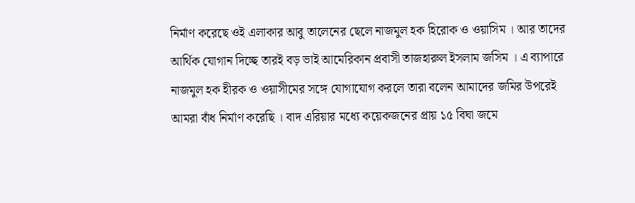নির্মাণ করেছে ওই এলাকার আবু তালেনের ছেলে নাজমুল হক হিরোক ও ওয়াসিম । আর তাদের আর্থিক যোগান দিচ্ছে তারই বড় ভাই আমেরিকান প্রবাসী তাজহারুল ইসলাম জসিম । এ ব্যাপারে নাজমুল হক হীরক ও ওয়াসীমের সঙ্গে যোগাযোগ করলে তারা বলেন আমাদের জমির উপরেই আমরা বাঁধ নির্মাণ করেছি । বাদ এরিয়ার মধ্যে কয়েকজনের প্রায় ১৫ বিঘা জমে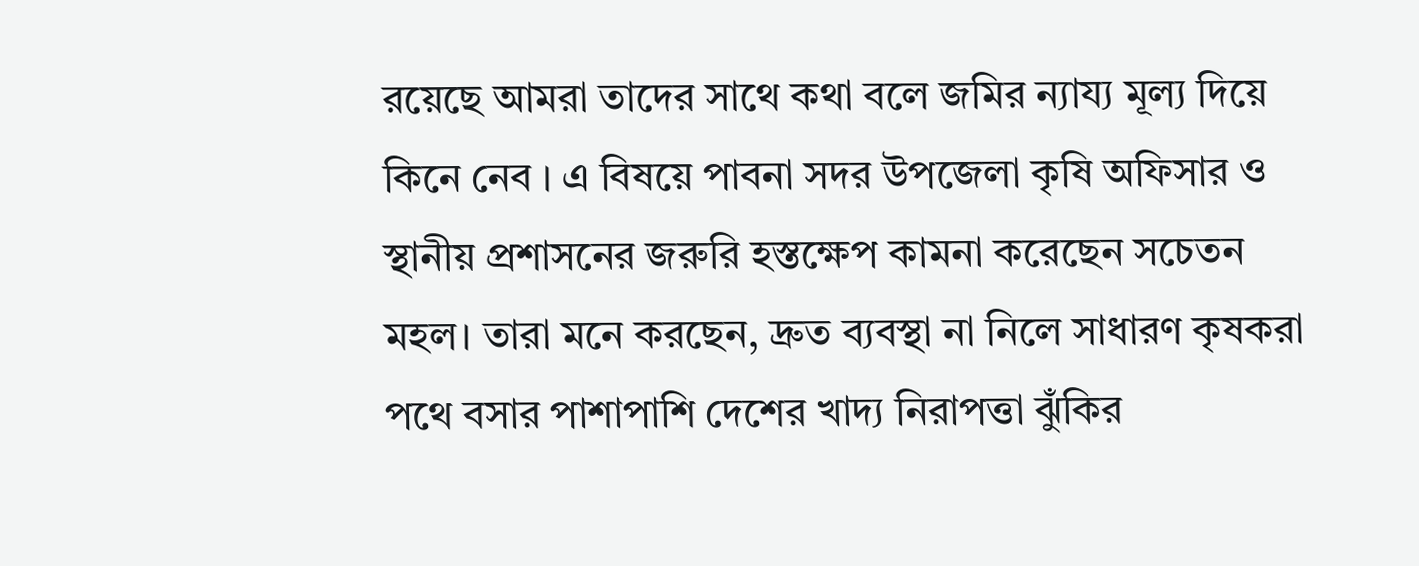রয়েছে আমরা তাদের সাথে কথা বলে জমির ন্যায্য মূল্য দিয়ে কিনে নেব । এ বিষয়ে পাবনা সদর উপজেলা কৃষি অফিসার ও স্থানীয় প্রশাসনের জরুরি হস্তক্ষেপ কামনা করেছেন সচেতন মহল। তারা মনে করছেন, দ্রুত ব্যবস্থা না নিলে সাধারণ কৃষকরা পথে বসার পাশাপাশি দেশের খাদ্য নিরাপত্তা ঝুঁকির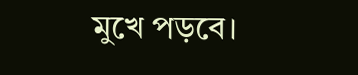মুখে পড়বে।